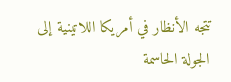تتجه الأنظار في أمريكا اللاتينية إلى الجولة الحاسمة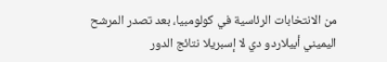من الانتخابات الرئاسية في كولومبيا، بعد تصدر المرشح اليميني أبيلاردو دي لا إسبريلا نتائج الدور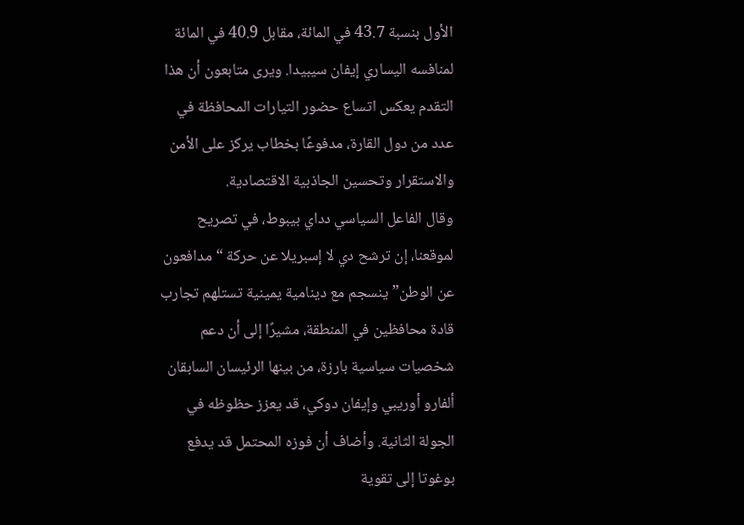الأول بنسبة 43.7 في المائة، مقابل 40.9 في المائة لمنافسه اليساري إيفان سيبيدا. ويرى متابعون أن هذا التقدم يعكس اتساع حضور التيارات المحافظة في عدد من دول القارة، مدفوعًا بخطاب يركز على الأمن والاستقرار وتحسين الجاذبية الاقتصادية.
وقال الفاعل السياسي دداي بيبوط، في تصريح لموقعنا، إن ترشح دي لا إسبريلا عن حركة “مدافعون عن الوطن” ينسجم مع دينامية يمينية تستلهم تجارب قادة محافظين في المنطقة، مشيرًا إلى أن دعم شخصيات سياسية بارزة، من بينها الرئيسان السابقان ألفارو أوريبي وإيفان دوكي، قد يعزز حظوظه في الجولة الثانية. وأضاف أن فوزه المحتمل قد يدفع بوغوتا إلى تقوية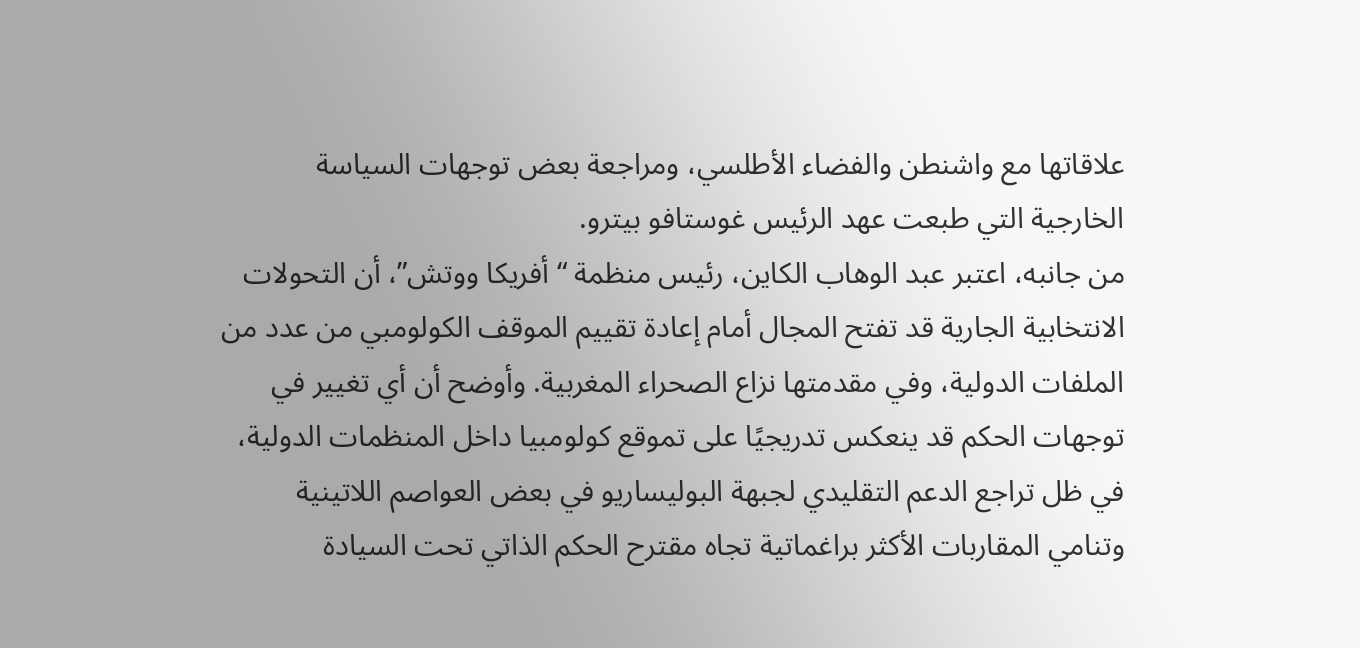علاقاتها مع واشنطن والفضاء الأطلسي، ومراجعة بعض توجهات السياسة الخارجية التي طبعت عهد الرئيس غوستافو بيترو.
من جانبه، اعتبر عبد الوهاب الكاين، رئيس منظمة “أفريكا ووتش”، أن التحولات الانتخابية الجارية قد تفتح المجال أمام إعادة تقييم الموقف الكولومبي من عدد من الملفات الدولية، وفي مقدمتها نزاع الصحراء المغربية. وأوضح أن أي تغيير في توجهات الحكم قد ينعكس تدريجيًا على تموقع كولومبيا داخل المنظمات الدولية، في ظل تراجع الدعم التقليدي لجبهة البوليساريو في بعض العواصم اللاتينية وتنامي المقاربات الأكثر براغماتية تجاه مقترح الحكم الذاتي تحت السيادة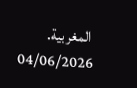المغربية.
04/06/2026